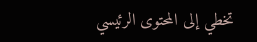تخطي إلى المحتوى الرئيسي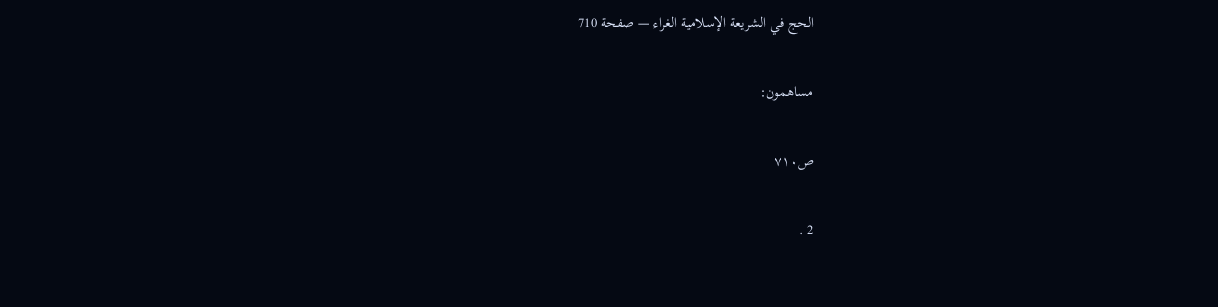الحج في الشريعة الإسلامية الغراء — صفحة 710

مساهمون:

ص٧١٠

2 .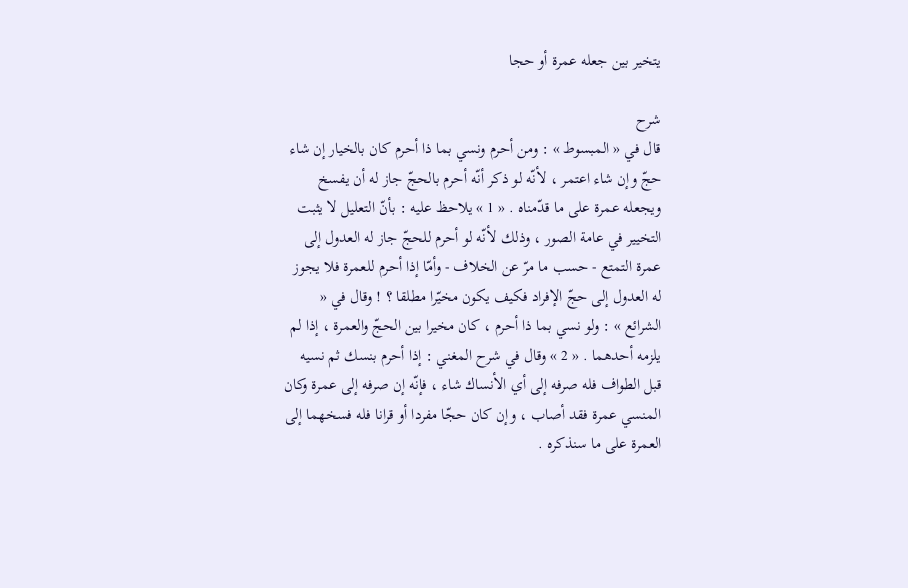يتخير بين جعله عمرة أو حجا

شرح
قال في « المبسوط » : ومن أحرم ونسي بما ذا أحرم كان بالخيار إن شاء حجّ وإن شاء اعتمر ، لأنّه لو ذكر أنّه أحرم بالحجّ جاز له أن يفسخ ويجعله عمرة على ما قدّمناه . « 1 » يلاحظ عليه : بأنّ التعليل لا يثبت التخيير في عامة الصور ، وذلك لأنّه لو أحرم للحجّ جاز له العدول إلى عمرة التمتع - حسب ما مرّ عن الخلاف - وأمّا إذا أحرم للعمرة فلا يجوز له العدول إلى حجّ الإفراد فكيف يكون مخيّرا مطلقا ؟ ! وقال في « الشرائع » : ولو نسي بما ذا أحرم ، كان مخيرا بين الحجّ والعمرة ، إذا لم يلزمه أحدهما . « 2 » وقال في شرح المغني : إذا أحرم بنسك ثم نسيه قبل الطواف فله صرفه إلى أي الأنساك شاء ، فإنّه إن صرفه إلى عمرة وكان المنسي عمرة فقد أصاب ، وإن كان حجّا مفردا أو قرانا فله فسخهما إلى العمرة على ما سنذكره .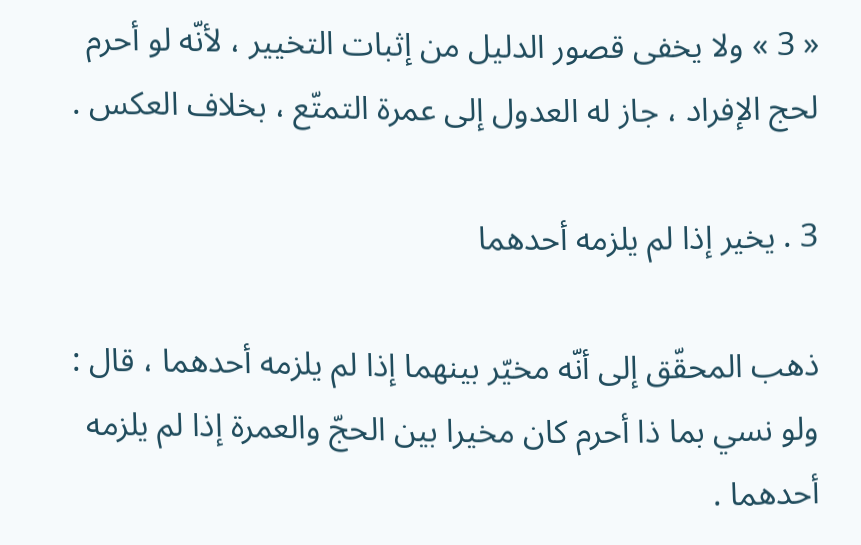« 3 » ولا يخفى قصور الدليل من إثبات التخيير ، لأنّه لو أحرم لحج الإفراد ، جاز له العدول إلى عمرة التمتّع ، بخلاف العكس .

3 . يخير إذا لم يلزمه أحدهما

ذهب المحقّق إلى أنّه مخيّر بينهما إذا لم يلزمه أحدهما ، قال : ولو نسي بما ذا أحرم كان مخيرا بين الحجّ والعمرة إذا لم يلزمه أحدهما .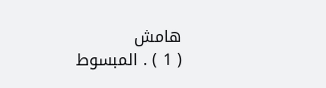هامش
( 1 ) . المبسوط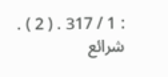: 1 / 317 . ( 2 ) . شرائع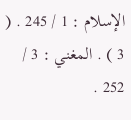الإسلام : 1 / 245 . ( 3 ) . المغني : 3 / 252 .